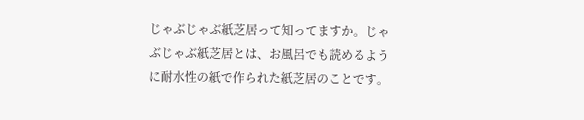じゃぶじゃぶ紙芝居って知ってますか。じゃぶじゃぶ紙芝居とは、お風呂でも読めるように耐水性の紙で作られた紙芝居のことです。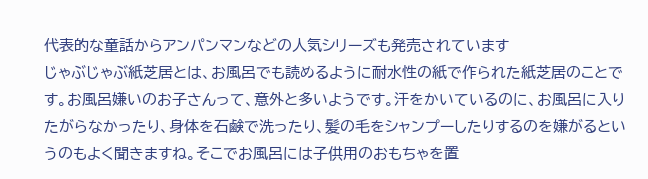代表的な童話からアンパンマンなどの人気シリーズも発売されています
じゃぶじゃぶ紙芝居とは、お風呂でも読めるように耐水性の紙で作られた紙芝居のことです。お風呂嫌いのお子さんって、意外と多いようです。汗をかいているのに、お風呂に入りたがらなかったり、身体を石鹸で洗ったり、髪の毛をシャンプーしたりするのを嫌がるというのもよく聞きますね。そこでお風呂には子供用のおもちゃを置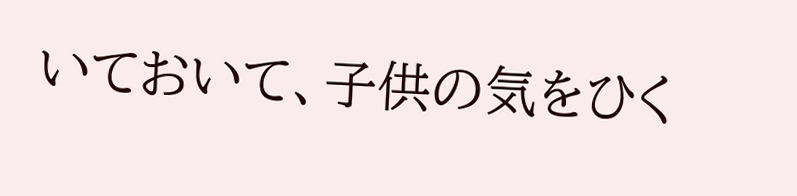いておいて、子供の気をひく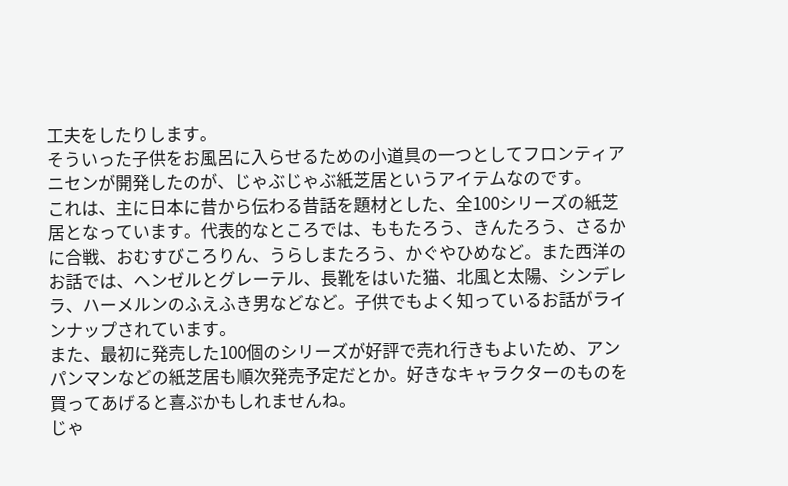工夫をしたりします。
そういった子供をお風呂に入らせるための小道具の一つとしてフロンティアニセンが開発したのが、じゃぶじゃぶ紙芝居というアイテムなのです。
これは、主に日本に昔から伝わる昔話を題材とした、全100シリーズの紙芝居となっています。代表的なところでは、ももたろう、きんたろう、さるかに合戦、おむすびころりん、うらしまたろう、かぐやひめなど。また西洋のお話では、ヘンゼルとグレーテル、長靴をはいた猫、北風と太陽、シンデレラ、ハーメルンのふえふき男などなど。子供でもよく知っているお話がラインナップされています。
また、最初に発売した100個のシリーズが好評で売れ行きもよいため、アンパンマンなどの紙芝居も順次発売予定だとか。好きなキャラクターのものを買ってあげると喜ぶかもしれませんね。
じゃ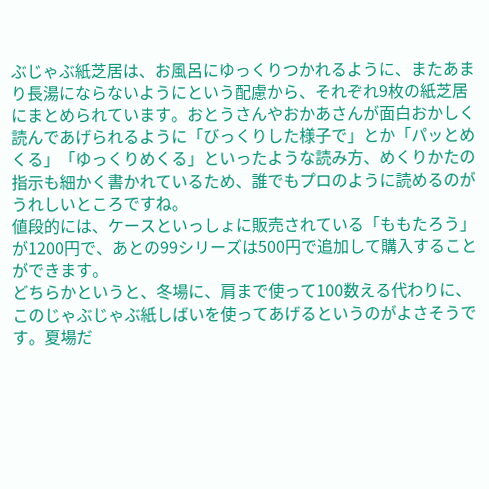ぶじゃぶ紙芝居は、お風呂にゆっくりつかれるように、またあまり長湯にならないようにという配慮から、それぞれ9枚の紙芝居にまとめられています。おとうさんやおかあさんが面白おかしく読んであげられるように「びっくりした様子で」とか「パッとめくる」「ゆっくりめくる」といったような読み方、めくりかたの指示も細かく書かれているため、誰でもプロのように読めるのがうれしいところですね。
値段的には、ケースといっしょに販売されている「ももたろう」が1200円で、あとの99シリーズは500円で追加して購入することができます。
どちらかというと、冬場に、肩まで使って100数える代わりに、このじゃぶじゃぶ紙しばいを使ってあげるというのがよさそうです。夏場だ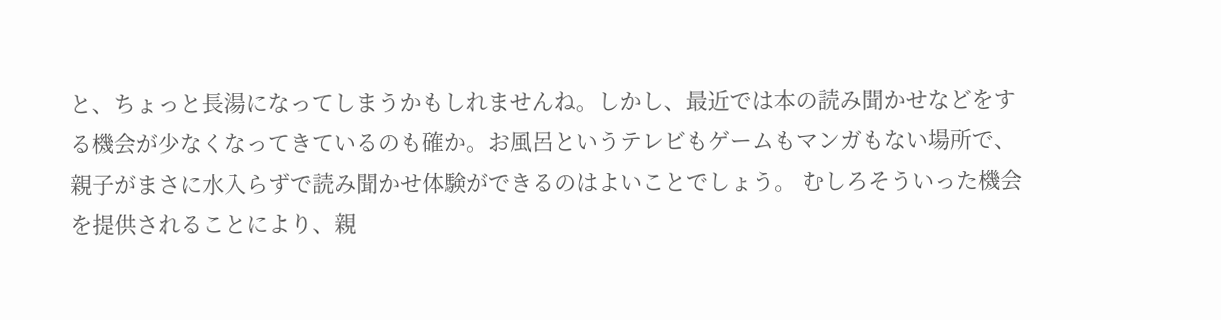と、ちょっと長湯になってしまうかもしれませんね。しかし、最近では本の読み聞かせなどをする機会が少なくなってきているのも確か。お風呂というテレビもゲームもマンガもない場所で、親子がまさに水入らずで読み聞かせ体験ができるのはよいことでしょう。 むしろそういった機会を提供されることにより、親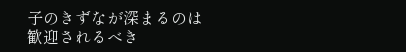子のきずなが深まるのは歓迎されるべき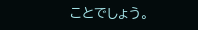ことでしょう。